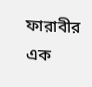ফারাবীর এক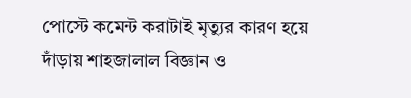পোস্টে কমেন্ট করাটাই মৃত্যুর কারণ হয়ে দাঁড়ায় শাহজালাল বিজ্ঞান ও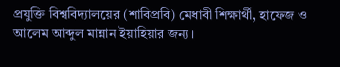প্রযুক্তি বিশ্ববিদ্যালয়ের (শাবিপ্রবি) মেধাবী শিক্ষার্থী, হাফেজ ও আলেম আব্দুল মান্নান ইয়াহিয়ার জন্য।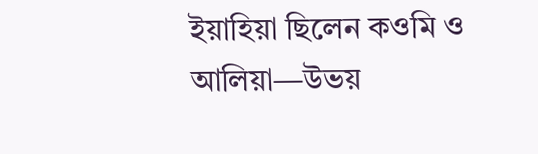ইয়াহিয়া ছিলেন কওমি ও আলিয়া—উভয়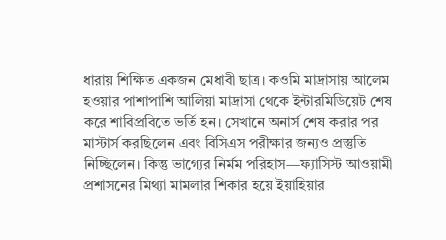ধারায় শিক্ষিত একজন মেধাবী ছাত্র। কওমি মাদ্রাসায় আলেম হওয়ার পাশাপাশি আলিয়া মাদ্রাসা থেকে ইন্টারমিডিয়েট শেষ করে শাবিপ্রবিতে ভর্তি হন। সেখানে অনার্স শেষ করার পর মাস্টার্স করছিলেন এবং বিসিএস পরীক্ষার জন্যও প্রস্তুতি নিচ্ছিলেন। কিন্তু ভাগ্যের নির্মম পরিহাস—ফ্যাসিস্ট আওয়ামী প্রশাসনের মিথ্যা মামলার শিকার হয়ে ইয়াহিয়ার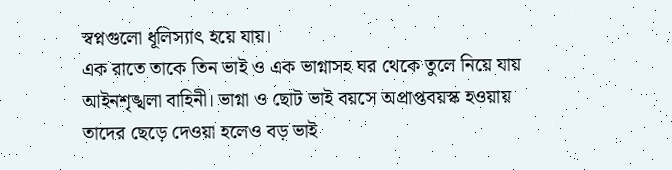স্বপ্নগুলো ধূলিস্যাৎ হয়ে যায়।
এক রাতে তাকে তিন ভাই ও এক ভাগ্নাসহ ঘর থেকে তুলে নিয়ে যায় আইনশৃঙ্খলা বাহিনী। ভাগ্না ও ছোট ভাই বয়সে অপ্রাপ্তবয়স্ক হওয়ায় তাদের ছেড়ে দেওয়া হলেও বড় ভাই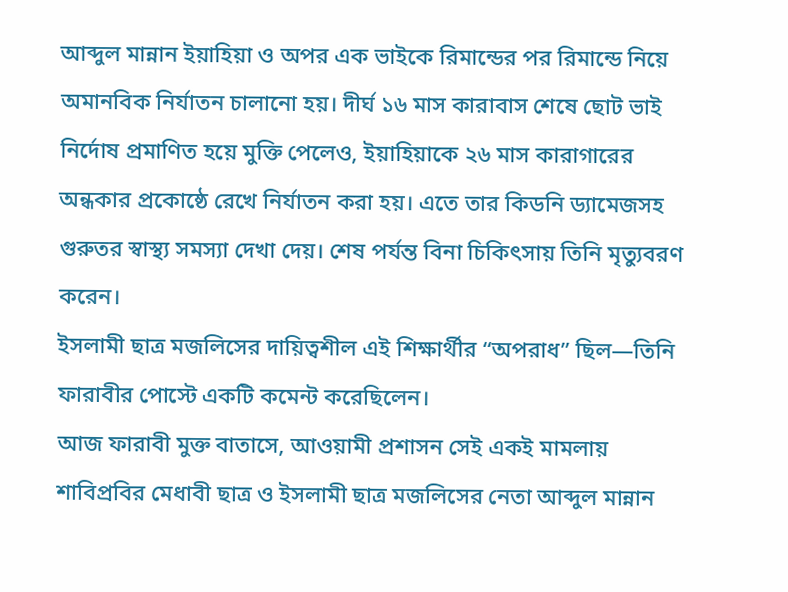আব্দুল মান্নান ইয়াহিয়া ও অপর এক ভাইকে রিমান্ডের পর রিমান্ডে নিয়ে অমানবিক নির্যাতন চালানো হয়। দীর্ঘ ১৬ মাস কারাবাস শেষে ছোট ভাই নির্দোষ প্রমাণিত হয়ে মুক্তি পেলেও, ইয়াহিয়াকে ২৬ মাস কারাগারের অন্ধকার প্রকোষ্ঠে রেখে নির্যাতন করা হয়। এতে তার কিডনি ড্যামেজসহ গুরুতর স্বাস্থ্য সমস্যা দেখা দেয়। শেষ পর্যন্ত বিনা চিকিৎসায় তিনি মৃত্যুবরণ করেন।
ইসলামী ছাত্র মজলিসের দায়িত্বশীল এই শিক্ষার্থীর “অপরাধ” ছিল—তিনি ফারাবীর পোস্টে একটি কমেন্ট করেছিলেন।
আজ ফারাবী মুক্ত বাতাসে, আওয়ামী প্রশাসন সেই একই মামলায় শাবিপ্রবির মেধাবী ছাত্র ও ইসলামী ছাত্র মজলিসের নেতা আব্দুল মান্নান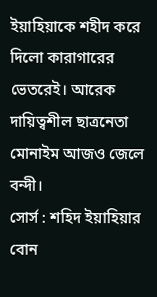ইয়াহিয়াকে শহীদ করে দিলো কারাগারের ভেতরেই। আরেক দায়িত্বশীল ছাত্রনেতা মোনাইম আজও জেলে বন্দী।
সোর্স : শহিদ ইয়াহিয়ার বোন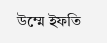উম্মে ইফতি